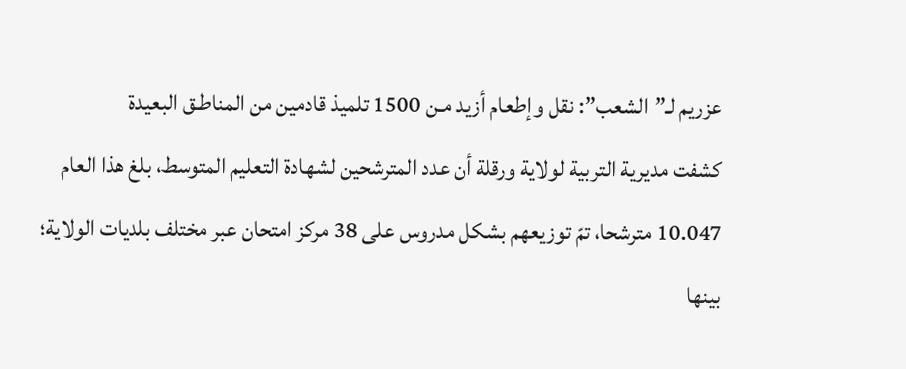عزريم لـ”الشعب”: نقل وإطعام أزيد مـن 1500 تلميذ قادمين من المناطـق البعيدة
كشفت مديرية التربية لولاية ورقلة أن عدد المترشحين لشهادة التعليم المتوسط، بلغ هذا العام 10.047 مترشحا، تمّ توزيعهم بشكل مدروس على 38 مركز امتحان عبر مختلف بلديات الولاية؛ بينها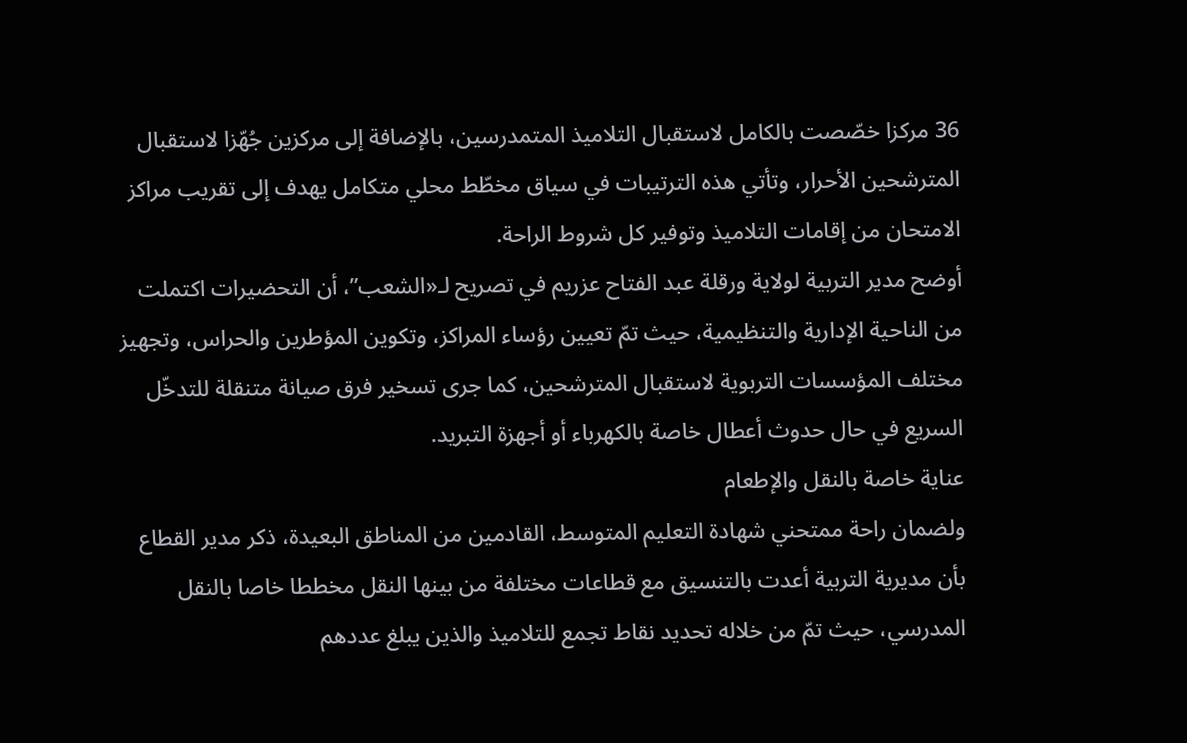36 مركزا خصّصت بالكامل لاستقبال التلاميذ المتمدرسين، بالإضافة إلى مركزين جُهّزا لاستقبال المترشحين الأحرار، وتأتي هذه الترتيبات في سياق مخطّط محلي متكامل يهدف إلى تقريب مراكز الامتحان من إقامات التلاميذ وتوفير كل شروط الراحة.
أوضح مدير التربية لولاية ورقلة عبد الفتاح عزريم في تصريح لـ«الشعب”، أن التحضيرات اكتملت من الناحية الإدارية والتنظيمية، حيث تمّ تعيين رؤساء المراكز، وتكوين المؤطرين والحراس، وتجهيز مختلف المؤسسات التربوية لاستقبال المترشحين، كما جرى تسخير فرق صيانة متنقلة للتدخّل السريع في حال حدوث أعطال خاصة بالكهرباء أو أجهزة التبريد.
عناية خاصة بالنقل والإطعام
ولضمان راحة ممتحني شهادة التعليم المتوسط، القادمين من المناطق البعيدة، ذكر مدير القطاع بأن مديرية التربية أعدت بالتنسيق مع قطاعات مختلفة من بينها النقل مخططا خاصا بالنقل المدرسي، حيث تمّ من خلاله تحديد نقاط تجمع للتلاميذ والذين يبلغ عددهم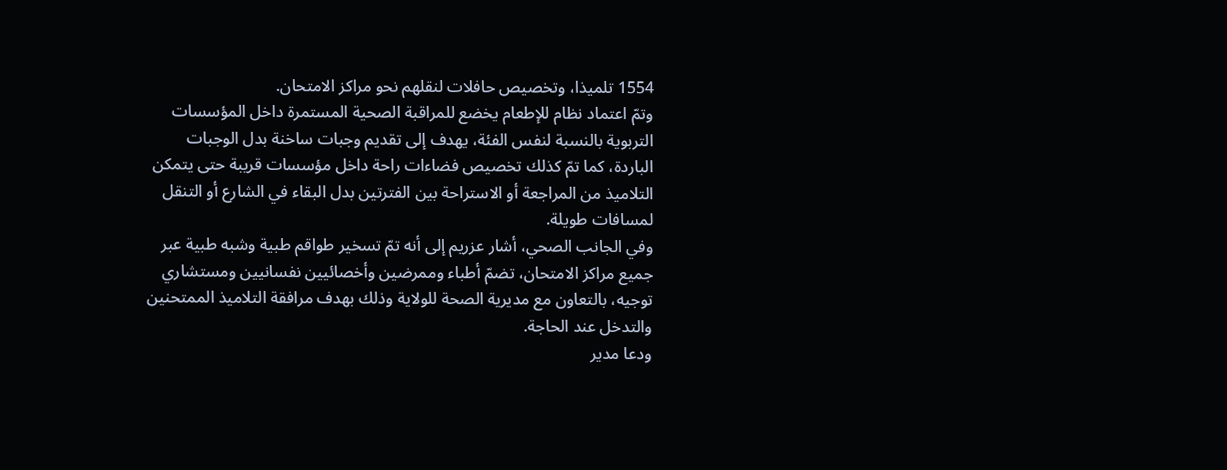1554 تلميذا، وتخصيص حافلات لنقلهم نحو مراكز الامتحان.
وتمّ اعتماد نظام للإطعام يخضع للمراقبة الصحية المستمرة داخل المؤسسات التربوية بالنسبة لنفس الفئة، يهدف إلى تقديم وجبات ساخنة بدل الوجبات الباردة، كما تمّ كذلك تخصيص فضاءات راحة داخل مؤسسات قريبة حتى يتمكن التلاميذ من المراجعة أو الاستراحة بين الفترتين بدل البقاء في الشارع أو التنقل لمسافات طويلة.
وفي الجانب الصحي، أشار عزريم إلى أنه تمّ تسخير طواقم طبية وشبه طبية عبر جميع مراكز الامتحان، تضمّ أطباء وممرضين وأخصائيين نفسانيين ومستشاري توجيه، بالتعاون مع مديرية الصحة للولاية وذلك بهدف مرافقة التلاميذ الممتحنين والتدخل عند الحاجة.
ودعا مدير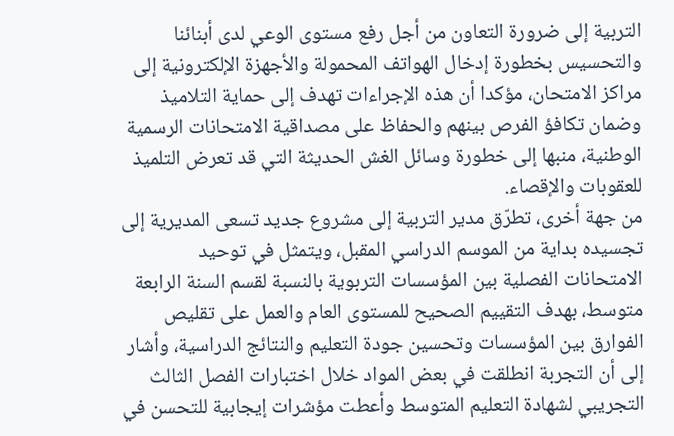التربية إلى ضرورة التعاون من أجل رفع مستوى الوعي لدى أبنائنا والتحسيس بخطورة إدخال الهواتف المحمولة والأجهزة الإلكترونية إلى مراكز الامتحان، مؤكدا أن هذه الإجراءات تهدف إلى حماية التلاميذ وضمان تكافؤ الفرص بينهم والحفاظ على مصداقية الامتحانات الرسمية الوطنية، منبها إلى خطورة وسائل الغش الحديثة التي قد تعرض التلميذ للعقوبات والإقصاء.
من جهة أخرى، تطرّق مدير التربية إلى مشروع جديد تسعى المديرية إلى تجسيده بداية من الموسم الدراسي المقبل، ويتمثل في توحيد الامتحانات الفصلية بين المؤسسات التربوية بالنسبة لقسم السنة الرابعة متوسط، بهدف التقييم الصحيح للمستوى العام والعمل على تقليص الفوارق بين المؤسسات وتحسين جودة التعليم والنتائج الدراسية، وأشار إلى أن التجربة انطلقت في بعض المواد خلال اختبارات الفصل الثالث التجريبي لشهادة التعليم المتوسط وأعطت مؤشرات إيجابية للتحسن في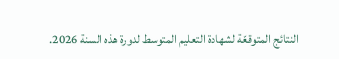النتائج المتوقعّة لشهادة التعليم المتوسط لدورة هذه السنة 2026.